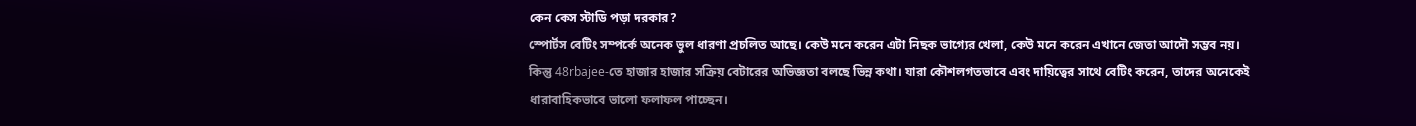কেন কেস স্টাডি পড়া দরকার?
স্পোর্টস বেটিং সম্পর্কে অনেক ভুল ধারণা প্রচলিত আছে। কেউ মনে করেন এটা নিছক ভাগ্যের খেলা, কেউ মনে করেন এখানে জেতা আদৌ সম্ভব নয়। কিন্তু 48rbajee-তে হাজার হাজার সক্রিয় বেটারের অভিজ্ঞতা বলছে ভিন্ন কথা। যারা কৌশলগতভাবে এবং দায়িত্বের সাথে বেটিং করেন, তাদের অনেকেই ধারাবাহিকভাবে ভালো ফলাফল পাচ্ছেন।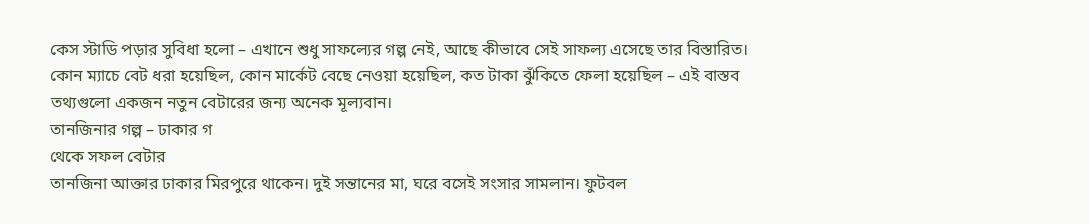কেস স্টাডি পড়ার সুবিধা হলো – এখানে শুধু সাফল্যের গল্প নেই, আছে কীভাবে সেই সাফল্য এসেছে তার বিস্তারিত। কোন ম্যাচে বেট ধরা হয়েছিল, কোন মার্কেট বেছে নেওয়া হয়েছিল, কত টাকা ঝুঁকিতে ফেলা হয়েছিল – এই বাস্তব তথ্যগুলো একজন নতুন বেটারের জন্য অনেক মূল্যবান।
তানজিনার গল্প – ঢাকার গ
থেকে সফল বেটার
তানজিনা আক্তার ঢাকার মিরপুরে থাকেন। দুই সন্তানের মা, ঘরে বসেই সংসার সামলান। ফুটবল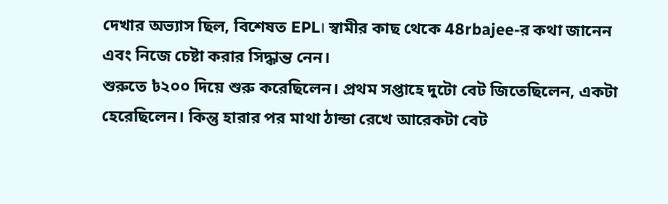দেখার অভ্যাস ছিল, বিশেষত EPL। স্বামীর কাছ থেকে 48rbajee-র কথা জানেন এবং নিজে চেষ্টা করার সিদ্ধান্ত নেন।
শুরুতে ৳২০০ দিয়ে শুরু করেছিলেন। প্রথম সপ্তাহে দুটো বেট জিতেছিলেন, একটা হেরেছিলেন। কিন্তু হারার পর মাথা ঠান্ডা রেখে আরেকটা বেট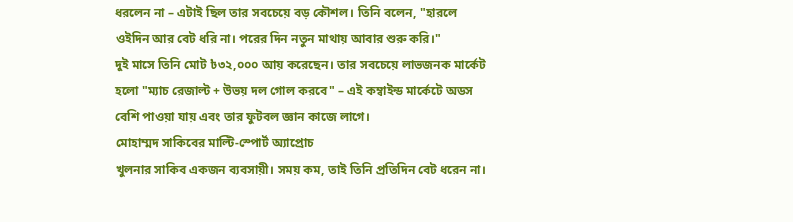ধরলেন না – এটাই ছিল তার সবচেয়ে বড় কৌশল। তিনি বলেন, "হারলে ওইদিন আর বেট ধরি না। পরের দিন নতুন মাথায় আবার শুরু করি।"
দুই মাসে তিনি মোট ৳৩২,০০০ আয় করেছেন। তার সবচেয়ে লাভজনক মার্কেট হলো "ম্যাচ রেজাল্ট + উভয় দল গোল করবে" – এই কম্বাইন্ড মার্কেটে অডস বেশি পাওয়া যায় এবং তার ফুটবল জ্ঞান কাজে লাগে।
মোহাম্মদ সাকিবের মাল্টি-স্পোর্ট অ্যাপ্রোচ
খুলনার সাকিব একজন ব্যবসায়ী। সময় কম, তাই তিনি প্রতিদিন বেট ধরেন না।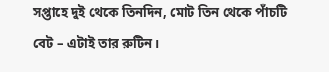সপ্তাহে দুই থেকে তিনদিন, মোট তিন থেকে পাঁচটি বেট – এটাই তার রুটিন।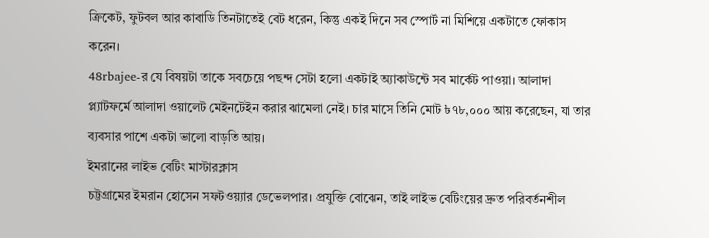ক্রিকেট, ফুটবল আর কাবাডি তিনটাতেই বেট ধরেন, কিন্তু একই দিনে সব স্পোর্ট না মিশিয়ে একটাতে ফোকাস করেন।
48rbajee-র যে বিষয়টা তাকে সবচেয়ে পছন্দ সেটা হলো একটাই অ্যাকাউন্টে সব মার্কেট পাওয়া। আলাদা প্ল্যাটফর্মে আলাদা ওয়ালেট মেইনটেইন করার ঝামেলা নেই। চার মাসে তিনি মোট ৳৭৮,০০০ আয় করেছেন, যা তার ব্যবসার পাশে একটা ভালো বাড়তি আয়।
ইমরানের লাইভ বেটিং মাস্টারক্লাস
চট্টগ্রামের ইমরান হোসেন সফটওয়্যার ডেভেলপার। প্রযুক্তি বোঝেন, তাই লাইভ বেটিংয়ের দ্রুত পরিবর্তনশীল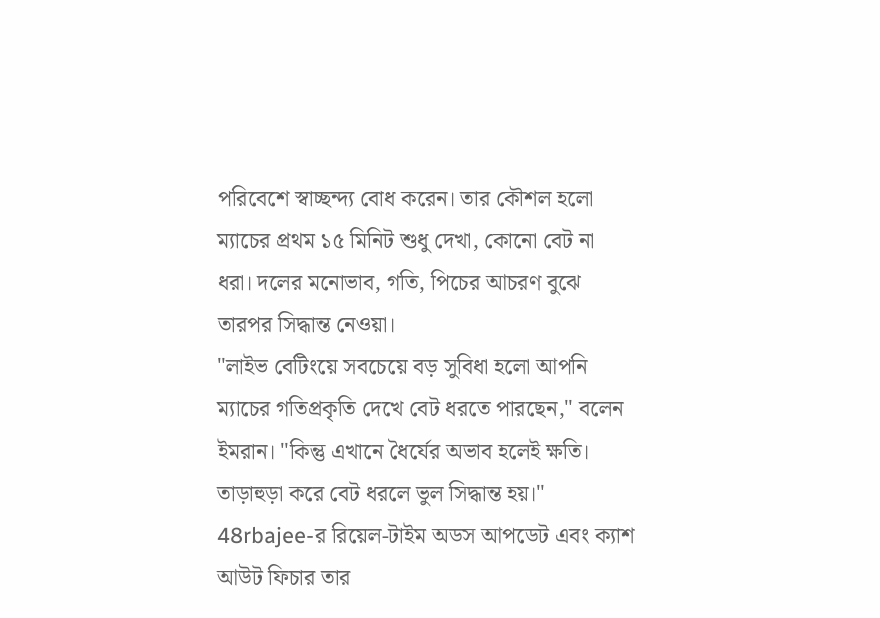পরিবেশে স্বাচ্ছন্দ্য বোধ করেন। তার কৌশল হলো ম্যাচের প্রথম ১৫ মিনিট শুধু দেখা, কোনো বেট না ধরা। দলের মনোভাব, গতি, পিচের আচরণ বুঝে তারপর সিদ্ধান্ত নেওয়া।
"লাইভ বেটিংয়ে সবচেয়ে বড় সুবিধা হলো আপনি ম্যাচের গতিপ্রকৃতি দেখে বেট ধরতে পারছেন," বলেন ইমরান। "কিন্তু এখানে ধৈর্যের অভাব হলেই ক্ষতি। তাড়াহুড়া করে বেট ধরলে ভুল সিদ্ধান্ত হয়।" 48rbajee-র রিয়েল-টাইম অডস আপডেট এবং ক্যাশ আউট ফিচার তার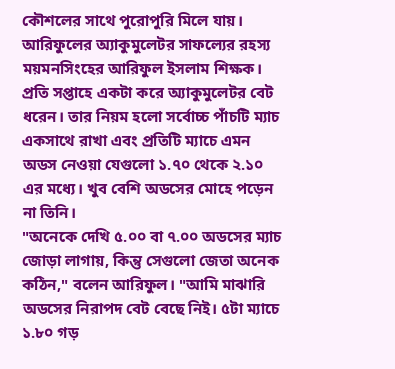কৌশলের সাথে পুরোপুরি মিলে যায়।
আরিফুলের অ্যাকুমুলেটর সাফল্যের রহস্য
ময়মনসিংহের আরিফুল ইসলাম শিক্ষক। প্রতি সপ্তাহে একটা করে অ্যাকুমুলেটর বেট ধরেন। তার নিয়ম হলো সর্বোচ্চ পাঁচটি ম্যাচ একসাথে রাখা এবং প্রতিটি ম্যাচে এমন অডস নেওয়া যেগুলো ১.৭০ থেকে ২.১০ এর মধ্যে। খুব বেশি অডসের মোহে পড়েন না তিনি।
"অনেকে দেখি ৫.০০ বা ৭.০০ অডসের ম্যাচ জোড়া লাগায়, কিন্তু সেগুলো জেতা অনেক কঠিন," বলেন আরিফুল। "আমি মাঝারি অডসের নিরাপদ বেট বেছে নিই। ৫টা ম্যাচে ১.৮০ গড়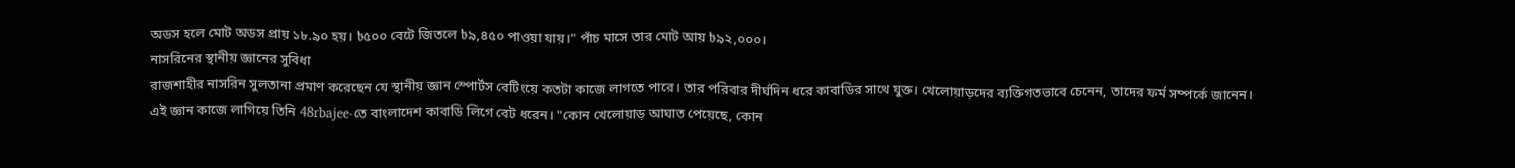অডস হলে মোট অডস প্রায় ১৮.৯০ হয়। ৳৫০০ বেটে জিতলে ৳৯,৪৫০ পাওয়া যায়।" পাঁচ মাসে তার মোট আয় ৳৯২,০০০।
নাসরিনের স্থানীয় জ্ঞানের সুবিধা
রাজশাহীর নাসরিন সুলতানা প্রমাণ করেছেন যে স্থানীয় জ্ঞান স্পোর্টস বেটিংয়ে কতটা কাজে লাগতে পারে। তার পরিবার দীর্ঘদিন ধরে কাবাডির সাথে যুক্ত। খেলোয়াড়দের ব্যক্তিগতভাবে চেনেন, তাদের ফর্ম সম্পর্কে জানেন।
এই জ্ঞান কাজে লাগিয়ে তিনি 48rbajee-তে বাংলাদেশ কাবাডি লিগে বেট ধরেন। "কোন খেলোয়াড় আঘাত পেয়েছে, কোন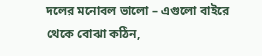দলের মনোবল ভালো – এগুলো বাইরে থেকে বোঝা কঠিন,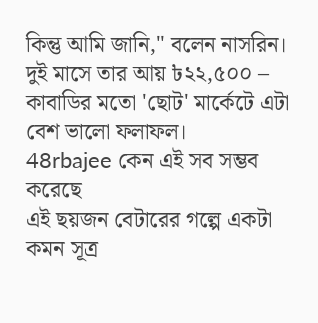কিন্তু আমি জানি," বলেন নাসরিন। দুই মাসে তার আয় ৳২২,৫০০ – কাবাডির মতো 'ছোট' মার্কেটে এটা বেশ ভালো ফলাফল।
48rbajee কেন এই সব সম্ভব করেছে
এই ছয়জন বেটারের গল্পে একটা কমন সূত্র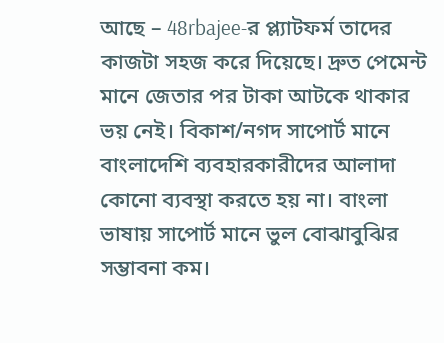আছে – 48rbajee-র প্ল্যাটফর্ম তাদের কাজটা সহজ করে দিয়েছে। দ্রুত পেমেন্ট মানে জেতার পর টাকা আটকে থাকার ভয় নেই। বিকাশ/নগদ সাপোর্ট মানে বাংলাদেশি ব্যবহারকারীদের আলাদা কোনো ব্যবস্থা করতে হয় না। বাংলা ভাষায় সাপোর্ট মানে ভুল বোঝাবুঝির সম্ভাবনা কম।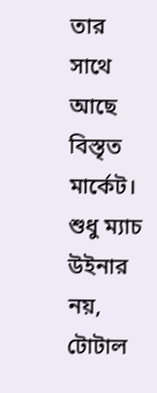তার সাথে আছে বিস্তৃত মার্কেট। শুধু ম্যাচ উইনার নয়, টোটাল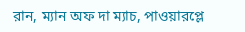রান, ম্যান অফ দা ম্যাচ, পাওয়ারপ্লে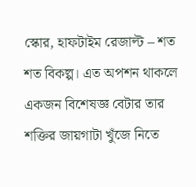স্কোর, হাফটাইম রেজাল্ট – শত শত বিকল্প। এত অপশন থাকলে একজন বিশেষজ্ঞ বেটার তার শক্তির জায়গাটা খুঁজে নিতে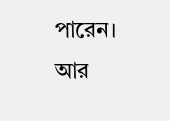পারেন। আর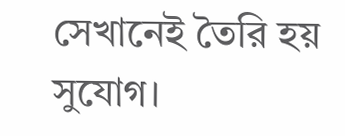সেখানেই তৈরি হয় সুযোগ।